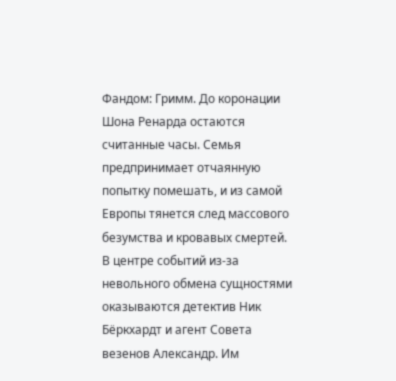Фандом: Гримм. До коронации Шона Ренарда остаются считанные часы. Семья предпринимает отчаянную попытку помешать, и из самой Европы тянется след массового безумства и кровавых смертей. В центре событий из-за невольного обмена сущностями оказываются детектив Ник Бёркхардт и агент Совета везенов Александр. Им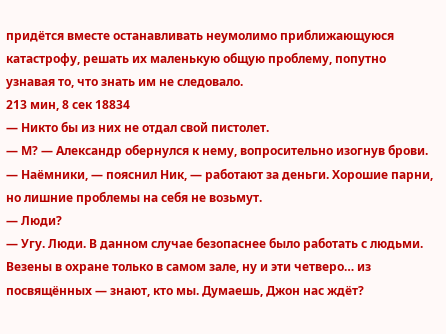придётся вместе останавливать неумолимо приближающуюся катастрофу, решать их маленькую общую проблему, попутно узнавая то, что знать им не следовало.
213 мин, 8 сек 18834
— Никто бы из них не отдал свой пистолет.
— М? — Александр обернулся к нему, вопросительно изогнув брови.
— Наёмники, — пояснил Ник, — работают за деньги. Хорошие парни, но лишние проблемы на себя не возьмут.
— Люди?
— Угу. Люди. В данном случае безопаснее было работать с людьми. Везены в охране только в самом зале, ну и эти четверо… из посвящённых — знают, кто мы. Думаешь, Джон нас ждёт?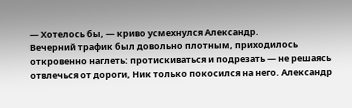— Хотелось бы, — криво усмехнулся Александр.
Вечерний трафик был довольно плотным, приходилось откровенно наглеть: протискиваться и подрезать — не решаясь отвлечься от дороги, Ник только покосился на него. Александр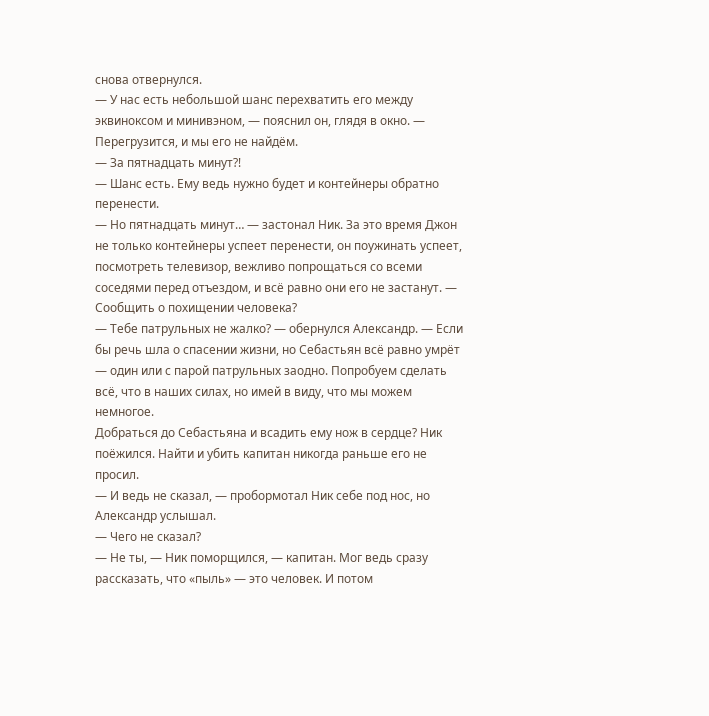снова отвернулся.
— У нас есть небольшой шанс перехватить его между эквиноксом и минивэном, — пояснил он, глядя в окно. — Перегрузится, и мы его не найдём.
— За пятнадцать минут?!
— Шанс есть. Ему ведь нужно будет и контейнеры обратно перенести.
— Но пятнадцать минут… — застонал Ник. За это время Джон не только контейнеры успеет перенести, он поужинать успеет, посмотреть телевизор, вежливо попрощаться со всеми соседями перед отъездом, и всё равно они его не застанут. — Сообщить о похищении человека?
— Тебе патрульных не жалко? — обернулся Александр. — Если бы речь шла о спасении жизни, но Себастьян всё равно умрёт — один или с парой патрульных заодно. Попробуем сделать всё, что в наших силах, но имей в виду, что мы можем немногое.
Добраться до Себастьяна и всадить ему нож в сердце? Ник поёжился. Найти и убить капитан никогда раньше его не просил.
— И ведь не сказал, — пробормотал Ник себе под нос, но Александр услышал.
— Чего не сказал?
— Не ты, — Ник поморщился, — капитан. Мог ведь сразу рассказать, что «пыль» — это человек. И потом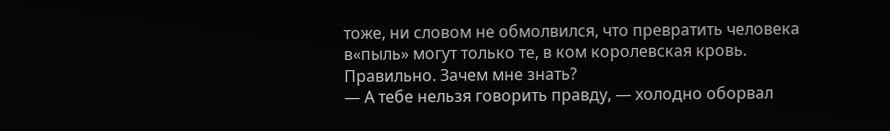тоже, ни словом не обмолвился, что превратить человека в«пыль» могут только те, в ком королевская кровь. Правильно. Зачем мне знать?
— А тебе нельзя говорить правду, — холодно оборвал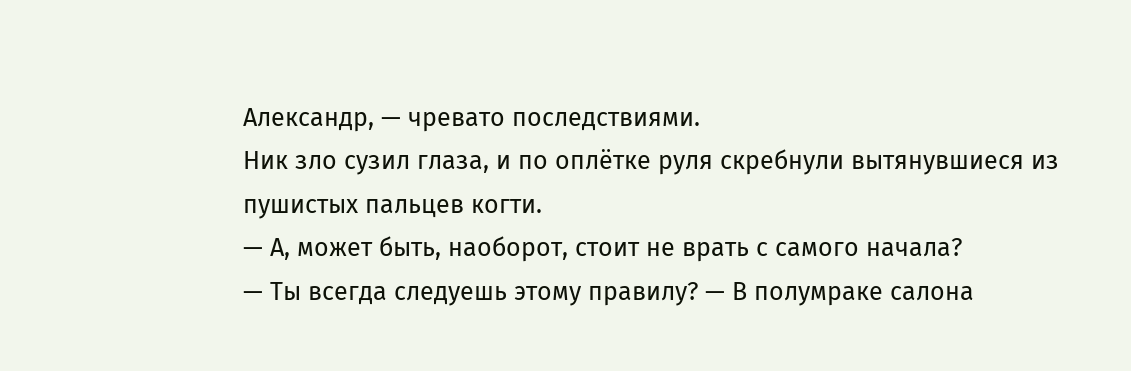Александр, — чревато последствиями.
Ник зло сузил глаза, и по оплётке руля скребнули вытянувшиеся из пушистых пальцев когти.
— А, может быть, наоборот, стоит не врать с самого начала?
— Ты всегда следуешь этому правилу? — В полумраке салона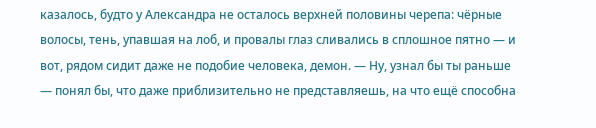казалось, будто у Александра не осталось верхней половины черепа: чёрные волосы, тень, упавшая на лоб, и провалы глаз сливались в сплошное пятно — и вот, рядом сидит даже не подобие человека, демон. — Ну, узнал бы ты раньше — понял бы, что даже приблизительно не представляешь, на что ещё способна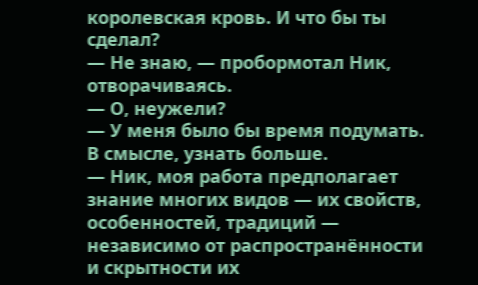королевская кровь. И что бы ты сделал?
— Не знаю, — пробормотал Ник, отворачиваясь.
— О, неужели?
— У меня было бы время подумать. В смысле, узнать больше.
— Ник, моя работа предполагает знание многих видов — их свойств, особенностей, традиций — независимо от распространённости и скрытности их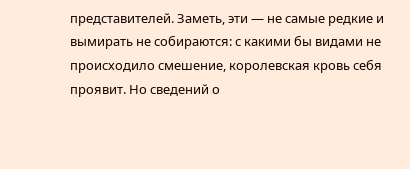представителей. Заметь, эти — не самые редкие и вымирать не собираются: с какими бы видами не происходило смешение, королевская кровь себя проявит. Но сведений о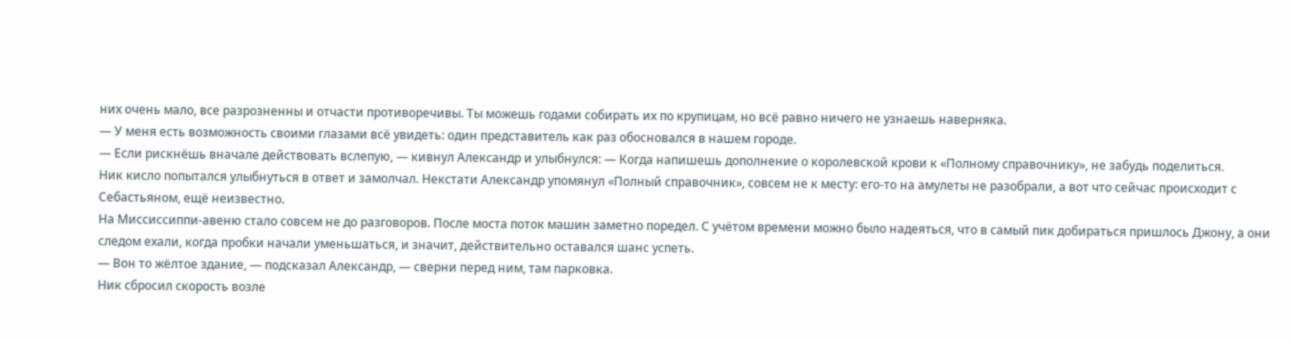них очень мало, все разрозненны и отчасти противоречивы. Ты можешь годами собирать их по крупицам, но всё равно ничего не узнаешь наверняка.
— У меня есть возможность своими глазами всё увидеть: один представитель как раз обосновался в нашем городе.
— Если рискнёшь вначале действовать вслепую, — кивнул Александр и улыбнулся: — Когда напишешь дополнение о королевской крови к «Полному справочнику», не забудь поделиться.
Ник кисло попытался улыбнуться в ответ и замолчал. Некстати Александр упомянул «Полный справочник», совсем не к месту: его-то на амулеты не разобрали, а вот что сейчас происходит с Себастьяном, ещё неизвестно.
На Миссиссиппи-авеню стало совсем не до разговоров. После моста поток машин заметно поредел. С учётом времени можно было надеяться, что в самый пик добираться пришлось Джону, а они следом ехали, когда пробки начали уменьшаться, и значит, действительно оставался шанс успеть.
— Вон то жёлтое здание, — подсказал Александр, — сверни перед ним, там парковка.
Ник сбросил скорость возле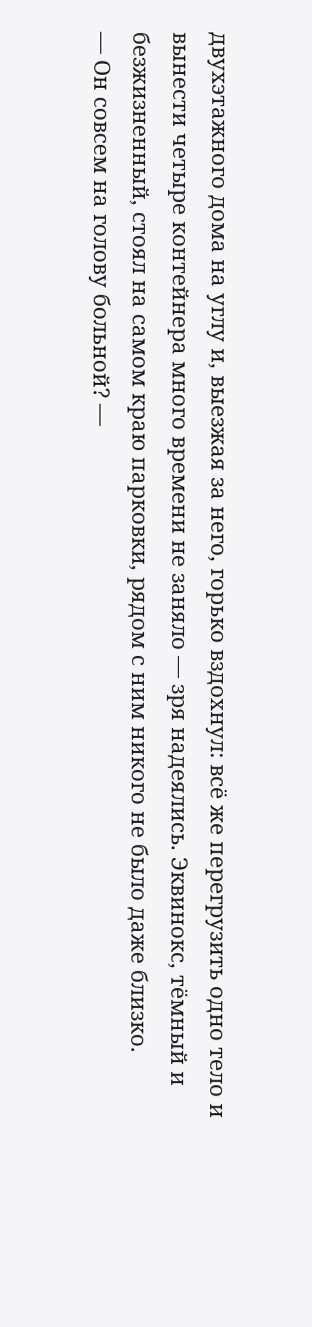двухэтажного дома на углу и, выезжая за него, горько вздохнул: всё же перегрузить одно тело и вынести четыре контейнера много времени не заняло — зря надеялись. Эквинокс, тёмный и безжизненный, стоял на самом краю парковки, рядом с ним никого не было даже близко.
— Он совсем на голову больной? —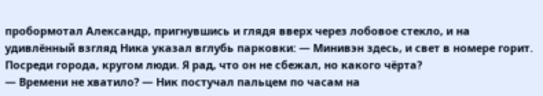пробормотал Александр, пригнувшись и глядя вверх через лобовое стекло, и на удивлённый взгляд Ника указал вглубь парковки: — Минивэн здесь, и свет в номере горит. Посреди города, кругом люди. Я рад, что он не сбежал, но какого чёрта?
— Времени не хватило? — Ник постучал пальцем по часам на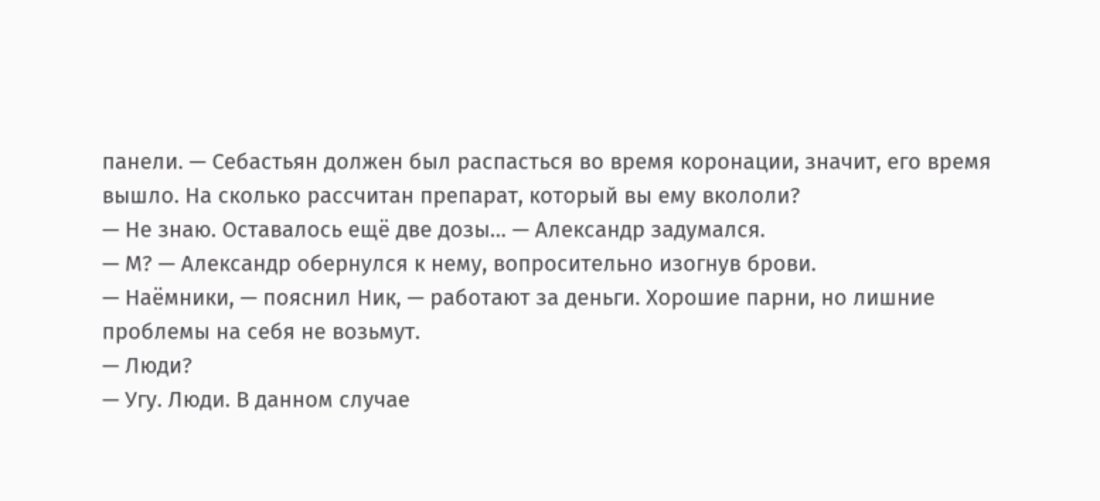панели. — Себастьян должен был распасться во время коронации, значит, его время вышло. На сколько рассчитан препарат, который вы ему вкололи?
— Не знаю. Оставалось ещё две дозы… — Александр задумался.
— М? — Александр обернулся к нему, вопросительно изогнув брови.
— Наёмники, — пояснил Ник, — работают за деньги. Хорошие парни, но лишние проблемы на себя не возьмут.
— Люди?
— Угу. Люди. В данном случае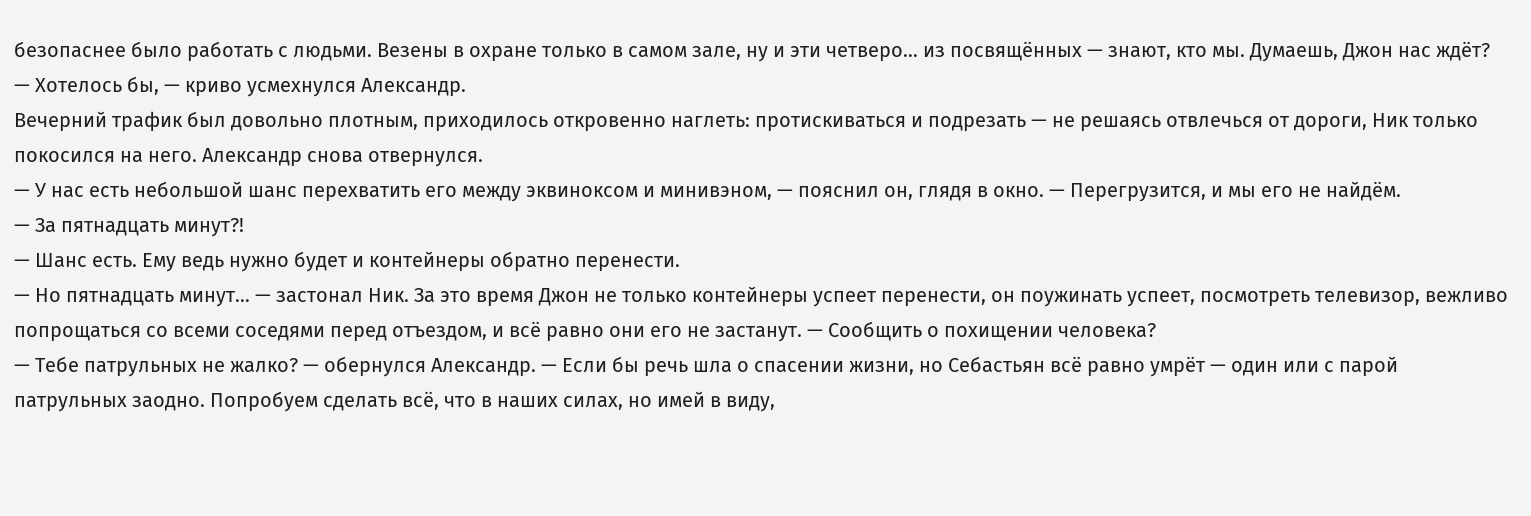безопаснее было работать с людьми. Везены в охране только в самом зале, ну и эти четверо… из посвящённых — знают, кто мы. Думаешь, Джон нас ждёт?
— Хотелось бы, — криво усмехнулся Александр.
Вечерний трафик был довольно плотным, приходилось откровенно наглеть: протискиваться и подрезать — не решаясь отвлечься от дороги, Ник только покосился на него. Александр снова отвернулся.
— У нас есть небольшой шанс перехватить его между эквиноксом и минивэном, — пояснил он, глядя в окно. — Перегрузится, и мы его не найдём.
— За пятнадцать минут?!
— Шанс есть. Ему ведь нужно будет и контейнеры обратно перенести.
— Но пятнадцать минут… — застонал Ник. За это время Джон не только контейнеры успеет перенести, он поужинать успеет, посмотреть телевизор, вежливо попрощаться со всеми соседями перед отъездом, и всё равно они его не застанут. — Сообщить о похищении человека?
— Тебе патрульных не жалко? — обернулся Александр. — Если бы речь шла о спасении жизни, но Себастьян всё равно умрёт — один или с парой патрульных заодно. Попробуем сделать всё, что в наших силах, но имей в виду,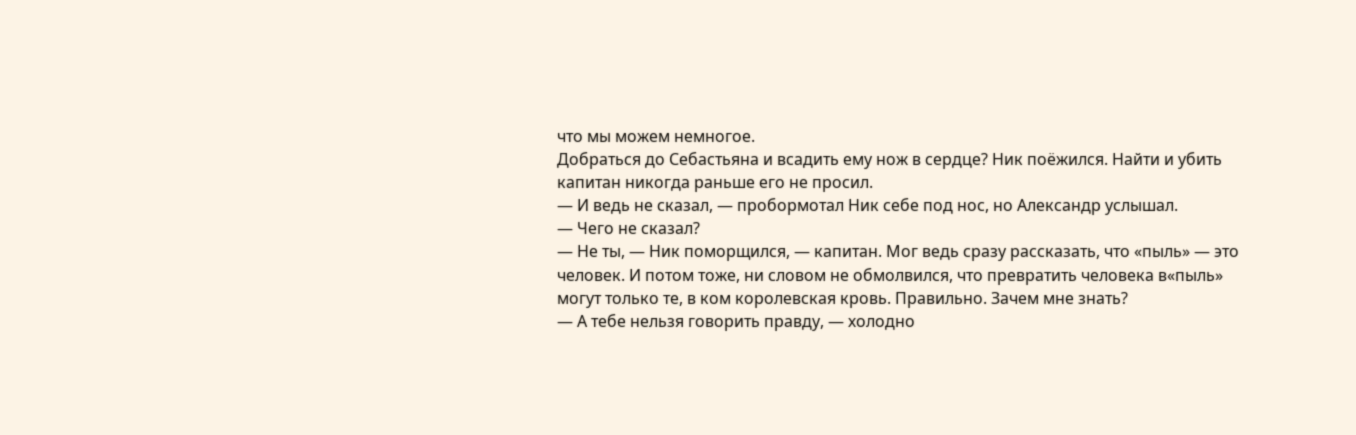что мы можем немногое.
Добраться до Себастьяна и всадить ему нож в сердце? Ник поёжился. Найти и убить капитан никогда раньше его не просил.
— И ведь не сказал, — пробормотал Ник себе под нос, но Александр услышал.
— Чего не сказал?
— Не ты, — Ник поморщился, — капитан. Мог ведь сразу рассказать, что «пыль» — это человек. И потом тоже, ни словом не обмолвился, что превратить человека в«пыль» могут только те, в ком королевская кровь. Правильно. Зачем мне знать?
— А тебе нельзя говорить правду, — холодно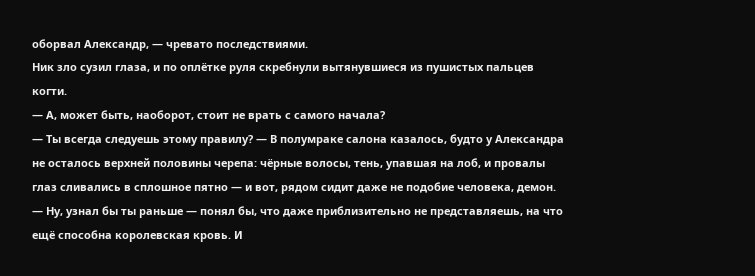оборвал Александр, — чревато последствиями.
Ник зло сузил глаза, и по оплётке руля скребнули вытянувшиеся из пушистых пальцев когти.
— А, может быть, наоборот, стоит не врать с самого начала?
— Ты всегда следуешь этому правилу? — В полумраке салона казалось, будто у Александра не осталось верхней половины черепа: чёрные волосы, тень, упавшая на лоб, и провалы глаз сливались в сплошное пятно — и вот, рядом сидит даже не подобие человека, демон. — Ну, узнал бы ты раньше — понял бы, что даже приблизительно не представляешь, на что ещё способна королевская кровь. И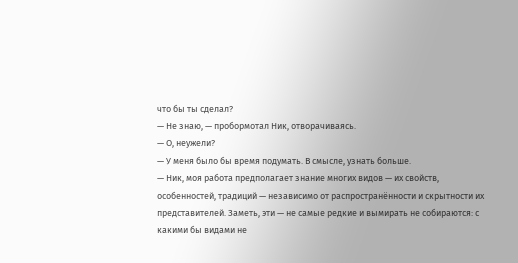что бы ты сделал?
— Не знаю, — пробормотал Ник, отворачиваясь.
— О, неужели?
— У меня было бы время подумать. В смысле, узнать больше.
— Ник, моя работа предполагает знание многих видов — их свойств, особенностей, традиций — независимо от распространённости и скрытности их представителей. Заметь, эти — не самые редкие и вымирать не собираются: с какими бы видами не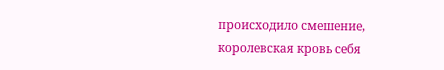происходило смешение, королевская кровь себя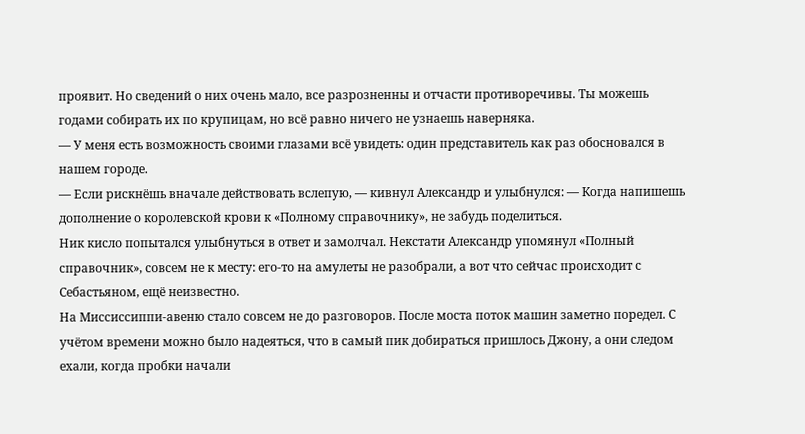проявит. Но сведений о них очень мало, все разрозненны и отчасти противоречивы. Ты можешь годами собирать их по крупицам, но всё равно ничего не узнаешь наверняка.
— У меня есть возможность своими глазами всё увидеть: один представитель как раз обосновался в нашем городе.
— Если рискнёшь вначале действовать вслепую, — кивнул Александр и улыбнулся: — Когда напишешь дополнение о королевской крови к «Полному справочнику», не забудь поделиться.
Ник кисло попытался улыбнуться в ответ и замолчал. Некстати Александр упомянул «Полный справочник», совсем не к месту: его-то на амулеты не разобрали, а вот что сейчас происходит с Себастьяном, ещё неизвестно.
На Миссиссиппи-авеню стало совсем не до разговоров. После моста поток машин заметно поредел. С учётом времени можно было надеяться, что в самый пик добираться пришлось Джону, а они следом ехали, когда пробки начали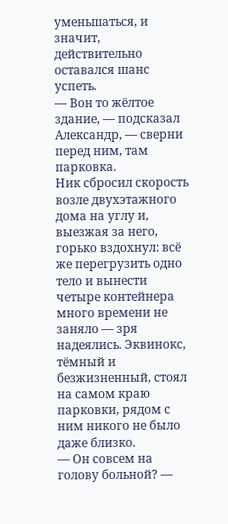уменьшаться, и значит, действительно оставался шанс успеть.
— Вон то жёлтое здание, — подсказал Александр, — сверни перед ним, там парковка.
Ник сбросил скорость возле двухэтажного дома на углу и, выезжая за него, горько вздохнул: всё же перегрузить одно тело и вынести четыре контейнера много времени не заняло — зря надеялись. Эквинокс, тёмный и безжизненный, стоял на самом краю парковки, рядом с ним никого не было даже близко.
— Он совсем на голову больной? —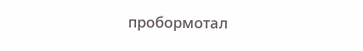пробормотал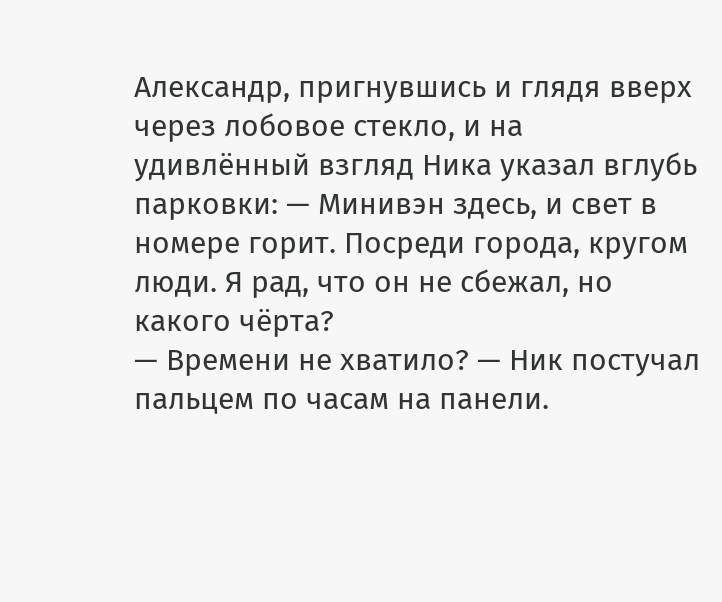Александр, пригнувшись и глядя вверх через лобовое стекло, и на удивлённый взгляд Ника указал вглубь парковки: — Минивэн здесь, и свет в номере горит. Посреди города, кругом люди. Я рад, что он не сбежал, но какого чёрта?
— Времени не хватило? — Ник постучал пальцем по часам на панели.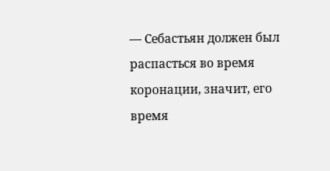— Себастьян должен был распасться во время коронации, значит, его время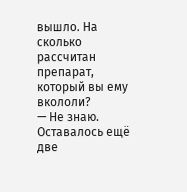вышло. На сколько рассчитан препарат, который вы ему вкололи?
— Не знаю. Оставалось ещё две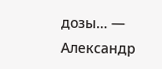дозы… — Александр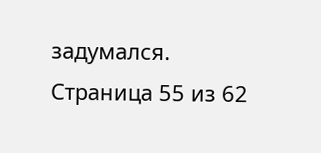задумался.
Страница 55 из 62